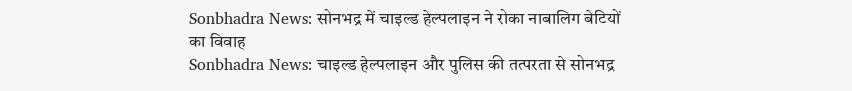Sonbhadra News: सोनभद्र में चाइल्ड हेल्पलाइन ने रोका नाबालिग बेटियों का विवाह
Sonbhadra News: चाइल्ड हेल्पलाइन और पुलिस की तत्परता से सोनभद्र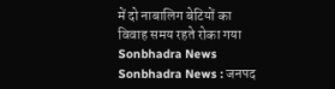में दो नाबालिग बेटियों का विवाह समय रहते रोका गया
Sonbhadra News
Sonbhadra News : जनपद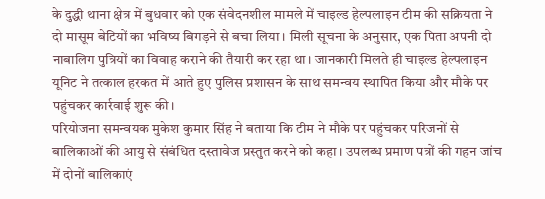के दुद्धी थाना क्षेत्र में बुधवार को एक संवेदनशील मामले में चाइल्ड हेल्पलाइन टीम की सक्रियता ने दो मासूम बेटियों का भविष्य बिगड़ने से बचा लिया। मिली सूचना के अनुसार, एक पिता अपनी दो नाबालिग पुत्रियों का विवाह कराने की तैयारी कर रहा था। जानकारी मिलते ही चाइल्ड हेल्पलाइन यूनिट ने तत्काल हरकत में आते हुए पुलिस प्रशासन के साथ समन्वय स्थापित किया और मौके पर पहुंचकर कार्रवाई शुरू की।
परियोजना समन्वयक मुकेश कुमार सिंह ने बताया कि टीम ने मौके पर पहुंचकर परिजनों से बालिकाओं की आयु से संबंधित दस्तावेज प्रस्तुत करने को कहा। उपलब्ध प्रमाण पत्रों की गहन जांच में दोनों बालिकाएं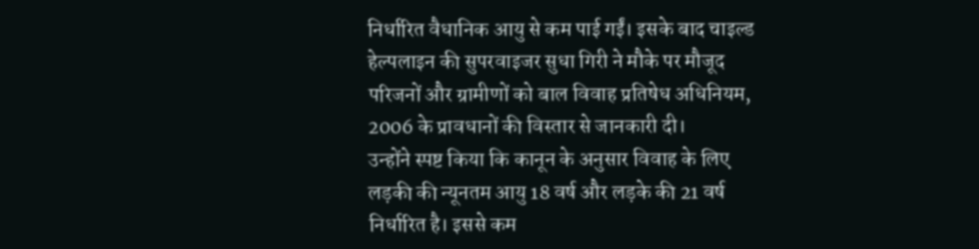निर्धारित वैधानिक आयु से कम पाई गईं। इसके बाद चाइल्ड हेल्पलाइन की सुपरवाइजर सुधा गिरी ने मौके पर मौजूद परिजनों और ग्रामीणों को बाल विवाह प्रतिषेध अधिनियम, 2006 के प्रावधानों की विस्तार से जानकारी दी।
उन्होंने स्पष्ट किया कि कानून के अनुसार विवाह के लिए लड़की की न्यूनतम आयु 18 वर्ष और लड़के की 21 वर्ष निर्धारित है। इससे कम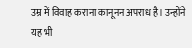उम्र में विवाह कराना कानूनन अपराध है। उन्होंने यह भी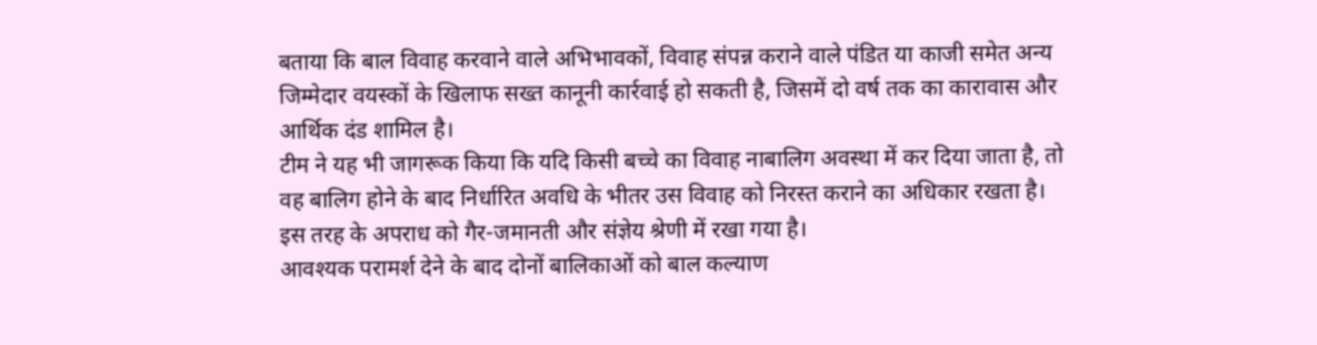बताया कि बाल विवाह करवाने वाले अभिभावकों, विवाह संपन्न कराने वाले पंडित या काजी समेत अन्य जिम्मेदार वयस्कों के खिलाफ सख्त कानूनी कार्रवाई हो सकती है, जिसमें दो वर्ष तक का कारावास और आर्थिक दंड शामिल है।
टीम ने यह भी जागरूक किया कि यदि किसी बच्चे का विवाह नाबालिग अवस्था में कर दिया जाता है, तो वह बालिग होने के बाद निर्धारित अवधि के भीतर उस विवाह को निरस्त कराने का अधिकार रखता है। इस तरह के अपराध को गैर-जमानती और संज्ञेय श्रेणी में रखा गया है।
आवश्यक परामर्श देने के बाद दोनों बालिकाओं को बाल कल्याण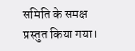समिति के समक्ष प्रस्तुत किया गया।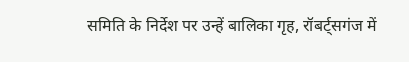समिति के निर्देश पर उन्हें बालिका गृह, रॉबर्ट्सगंज में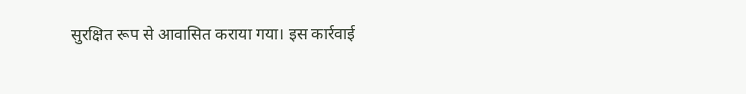सुरक्षित रूप से आवासित कराया गया। इस कार्रवाई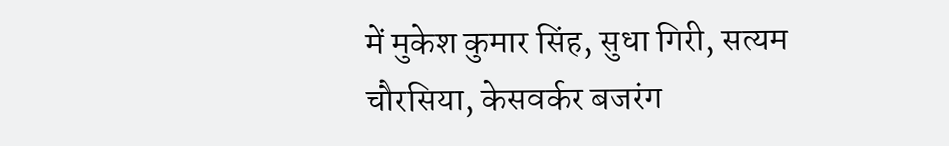में मुकेश कुमार सिंह, सुधा गिरी, सत्यम चौरसिया, केसवर्कर बजरंग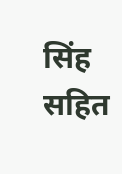सिंह सहित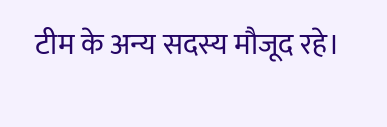टीम के अन्य सदस्य मौजूद रहे।